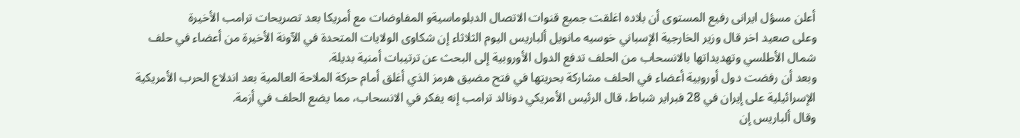أعلن مسؤل ايرانى رفيع المستوى أن بلاده اغلقت جميع قنوات الاتصال الدبلوماسيةو المفاوضات مع أمريكا بعد تصريحات ترامب الأخيرة
وعلى صعيد اخر قال وزير الخارجية الإسباني خوسيه مانويل ألباريس اليوم الثلاثاء إن شكاوى الولايات المتحدة في الآونة الأخيرة من أعضاء في حلف شمال الأطلسي وتهديداتها بالانسحاب من الحلف تدفع الدول الأوروبية إلى البحث عن ترتيبات أمنية بديلة.
وبعد أن رفضت دول أوروبية أعضاء في الحلف مشاركة بحريتها في فتح مضيق هرمز الذي أغلق أمام حركة الملاحة العالمية بعد اندلاع الحرب الأمريكية الإسرائيلية على إيران في 28 فبراير شباط، قال الرئيس الأمريكي دونالد ترامب إنه يفكر في الانسحاب، مما يضع الحلف في أزمة.
وقال ألباريس إن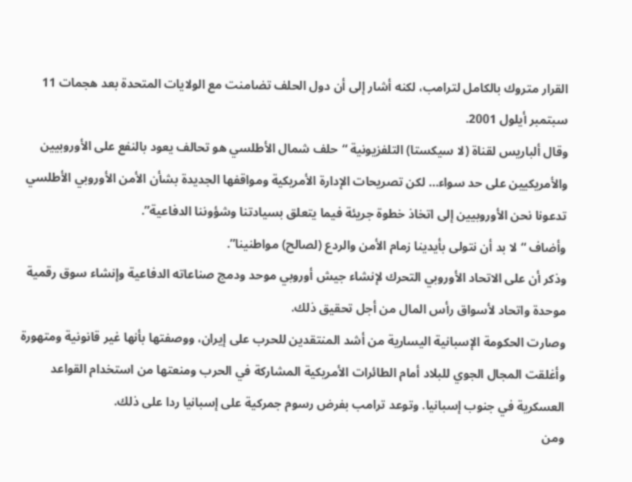القرار متروك بالكامل لترامب، لكنه أشار إلى أن دول الحلف تضامنت مع الولايات المتحدة بعد هجمات 11 سبتمبر أيلول 2001.
وقال ألباريس لقناة (لا سيكستا) التلفزيونية “حلف شمال الأطلسي هو تحالف يعود بالنفع على الأوروبيين والأمريكيين على حد سواء… لكن تصريحات الإدارة الأمريكية ومواقفها الجديدة بشأن الأمن الأوروبي الأطلسي تدعونا نحن الأوروبيين إلى اتخاذ خطوة جريئة فيما يتعلق بسيادتنا وشؤوننا الدفاعية”.
وأضاف “لا بد أن نتولى بأيدينا زمام الأمن والردع (لصالح) مواطنينا”.
وذكر أن على الاتحاد الأوروبي التحرك لإنشاء جيش أوروبي موحد ودمج صناعاته الدفاعية وإنشاء سوق رقمية موحدة واتحاد لأسواق رأس المال من أجل تحقيق ذلك.
وصارت الحكومة الإسبانية اليسارية من أشد المنتقدين للحرب على إيران، ووصفتها بأنها غير قانونية ومتهورة وأغلقت المجال الجوي للبلاد أمام الطائرات الأمريكية المشاركة في الحرب ومنعتها من استخدام القواعد العسكرية في جنوب إسبانيا. وتوعد ترامب بفرض رسوم جمركية على إسبانيا ردا على ذلك.
ومن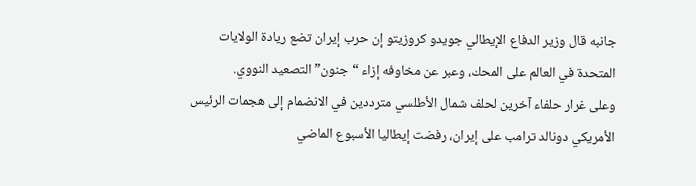جانبه قال وزير الدفاع الإيطالي جويدو كروزيتو إن حرب إيران تضع ريادة الولايات المتحدة في العالم على المحك، وعبر عن مخاوفه إزاء “جنون” التصعيد النووي.
وعلى غرار حلفاء آخرين لحلف شمال الأطلسي مترددين في الانضمام إلى هجمات الرئيس الأمريكي دونالد ترامب على إيران، رفضت إيطاليا الأسبوع الماضي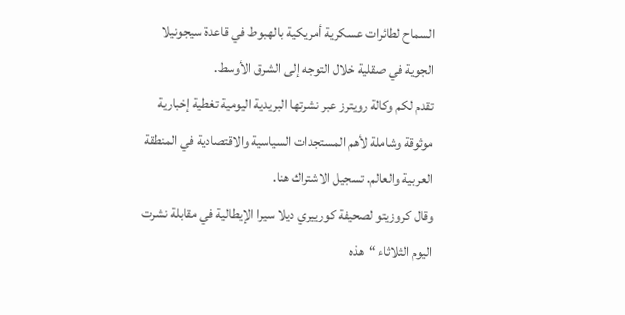السماح لطائرات عسكرية أمريكية بالهبوط في قاعدة سيجونيلا الجوية في صقلية خلال التوجه إلى الشرق الأوسط.
تقدم لكم وكالة رويترز عبر نشرتها البريدية اليومية تغطية إخبارية موثوقة وشاملة لأهم المستجدات السياسية والاقتصادية في المنطقة العربية والعالم. تسجيل الاشتراك هنا.
وقال كروزيتو لصحيفة كورييري ديلا سيرا الإيطالية في مقابلة نشرت اليوم الثلاثاء “هذه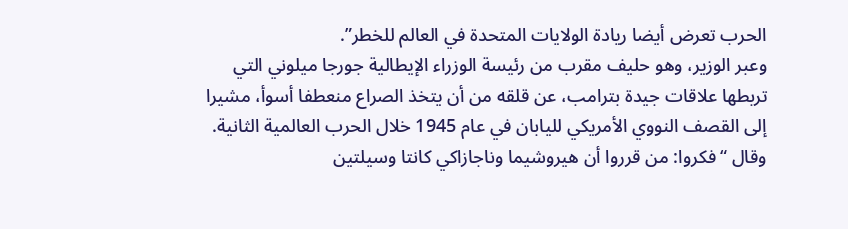الحرب تعرض أيضا ريادة الولايات المتحدة في العالم للخطر”.
وعبر الوزير، وهو حليف مقرب من رئيسة الوزراء الإيطالية جورجا ميلوني التي تربطها علاقات جيدة بترامب، عن قلقه من أن يتخذ الصراع منعطفا أسوأ، مشيرا إلى القصف النووي الأمريكي لليابان في عام 1945 خلال الحرب العالمية الثانية.
وقال “فكروا: من قرروا أن هيروشيما وناجازاكي كانتا وسيلتين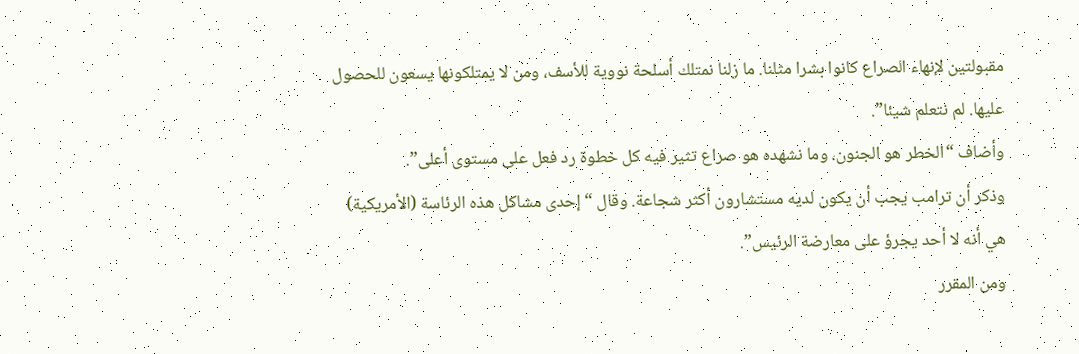مقبولتين لإنهاء الصراع كانوا بشرا مثلنا. ما زلنا نمتلك أسلحة نووية للأسف، ومن لا يمتلكونها يسعون للحصول عليها. لم نتعلم شيئا”.
وأضاف “الخطر هو الجنون، وما نشهده هو صراع تثير فيه كل خطوة رد فعل على مستوى أعلى”.
وذكر أن ترامب يجب أن يكون لديه مستشارون أكثر شجاعة. وقال “إحدى مشاكل هذه الرئاسة (الأمريكية) هي أنه لا أحد يجرؤ على معارضة الرئيس”.
ومن المقرر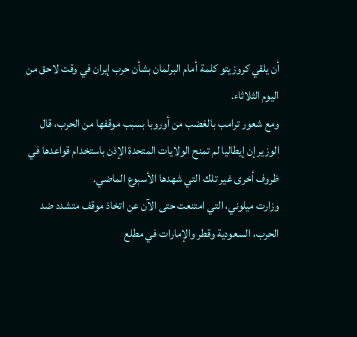أن يلقي كروزيتو كلمة أمام البرلمان بشأن حرب إيران في وقت لاحق من اليوم الثلاثاء.
ومع شعور ترامب بالغضب من أوروبا بسبب موقفها من الحرب، قال الوزير إن إيطاليا لم تمنح الولايات المتحدة الإذن باستخدام قواعدها في ظروف أخرى غير تلك التي شهدها الأسبوع الماضي.
وزارت ميلوني، التي امتنعت حتى الآن عن اتخاذ موقف متشدد ضد الحرب، السعودية وقطر والإمارات في مطلع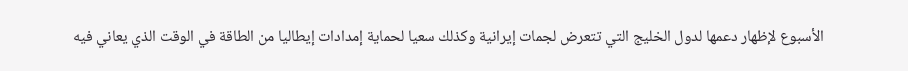الأسبوع لإظهار دعمها لدول الخليج التي تتعرض لجمات إيرانية وكذلك سعيا لحماية إمدادات إيطاليا من الطاقة في الوقت الذي يعاني فيه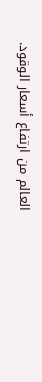العالم من ارتفاع أسعار الوقود.